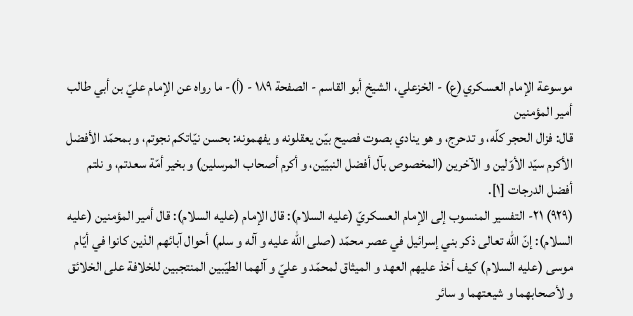موسوعة الإمام العسكري(ع) - الخزعلي، الشيخ أبو القاسم - الصفحة ١٨٩ - (أ)- ما رواه عن الإمام عليّ بن أبي طالب أمير المؤمنين
قال: فزال الحجر كلّه، و تدحرج، و هو ينادي بصوت فصيح بيّن يعقلونه و يفهمونه: بحسن نيّاتكم نجوتم، و بمحمّد الأفضل الأكرم سيّد الأوّلين و الآخرين (المخصوص بآل أفضل النبيّين، و أكرم أصحاب المرسلين) و بخير أمّة سعدتم، و نلتم أفضل الدرجات [١].
(٩٢٩) ٢١- التفسير المنسوب إلى الإمام العسكريّ (عليه السلام): قال الإمام (عليه السلام): قال أمير المؤمنين (عليه السلام): إنّ اللّه تعالى ذكر بني إسرائيل في عصر محمّد (صلى الله عليه و آله و سلم) أحوال آبائهم الذين كانوا في أيّام موسى (عليه السلام) كيف أخذ عليهم العهد و الميثاق لمحمّد و عليّ و آلهما الطيّبين المنتجبين للخلافة على الخلائق و لأصحابهما و شيعتهما و سائر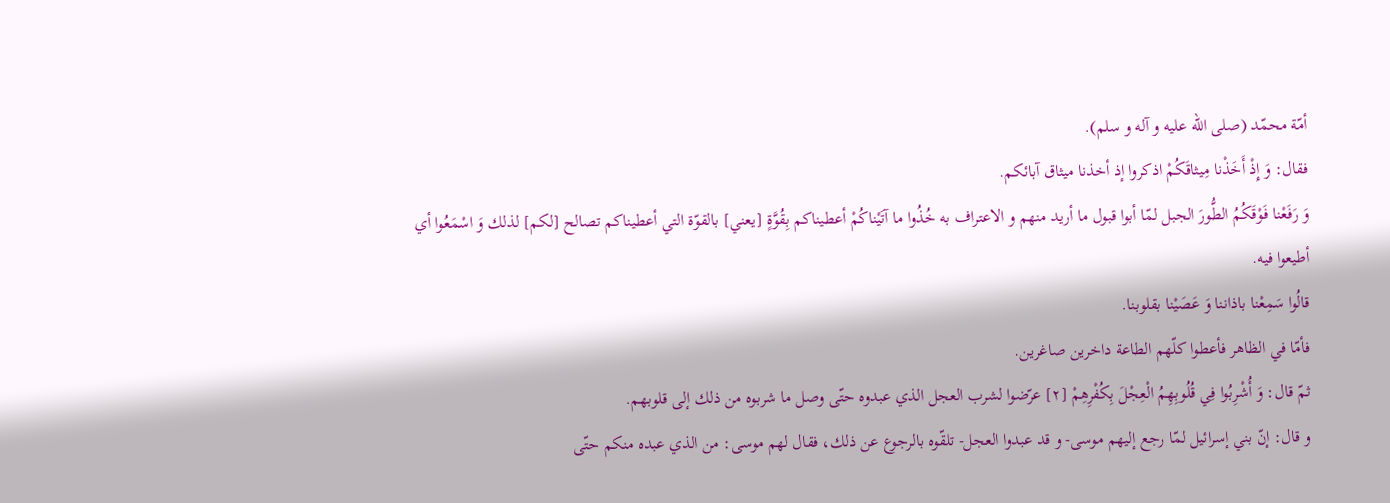أمّة محمّد (صلى الله عليه و آله و سلم).
فقال: وَ إِذْ أَخَذْنا مِيثاقَكُمْ اذكروا إذ أخذنا ميثاق آبائكم.
وَ رَفَعْنا فَوْقَكُمُ الطُّورَ الجبل لمّا أبوا قبول ما أريد منهم و الاعتراف به خُذُوا ما آتَيْناكُمْ أعطيناكم بِقُوَّةٍ [يعني] بالقوّة التي أعطيناكم تصالح [لكم] لذلك وَ اسْمَعُوا أي أطيعوا فيه.
قالُوا سَمِعْنا باذاننا وَ عَصَيْنا بقلوبنا.
فأمّا في الظاهر فأعطوا كلّهم الطاعة داخرين صاغرين.
ثمّ قال: وَ أُشْرِبُوا فِي قُلُوبِهِمُ الْعِجْلَ بِكُفْرِهِمْ [٢] عرّضوا لشرب العجل الذي عبدوه حتّى وصل ما شربوه من ذلك إلى قلوبهم.
و قال: إنّ بني إسرائيل لمّا رجع إليهم موسى- و قد عبدوا العجل- تلقّوه بالرجوع عن ذلك، فقال لهم موسى: من الذي عبده منكم حتّى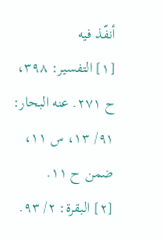أنفّذ فيه
[١] التفسير: ٣٩٨، ح ٢٧١. عنه البحار: ٩١/ ١٣، س ١١، ضمن ح ١١.
[٢] البقرة: ٢/ ٩٣.